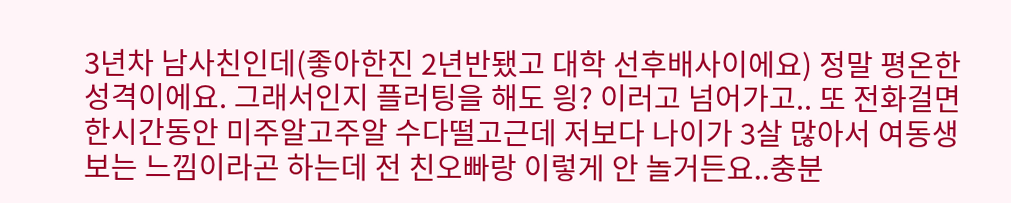3년차 남사친인데(좋아한진 2년반됐고 대학 선후배사이에요) 정말 평온한 성격이에요. 그래서인지 플러팅을 해도 읭? 이러고 넘어가고.. 또 전화걸면 한시간동안 미주알고주알 수다떨고근데 저보다 나이가 3살 많아서 여동생 보는 느낌이라곤 하는데 전 친오빠랑 이렇게 안 놀거든요..충분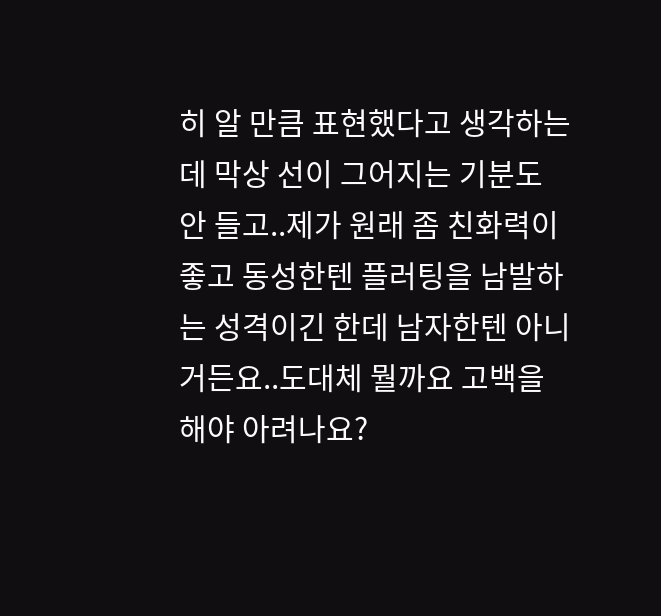히 알 만큼 표현했다고 생각하는데 막상 선이 그어지는 기분도 안 들고..제가 원래 좀 친화력이 좋고 동성한텐 플러팅을 남발하는 성격이긴 한데 남자한텐 아니거든요..도대체 뭘까요 고백을 해야 아려나요?